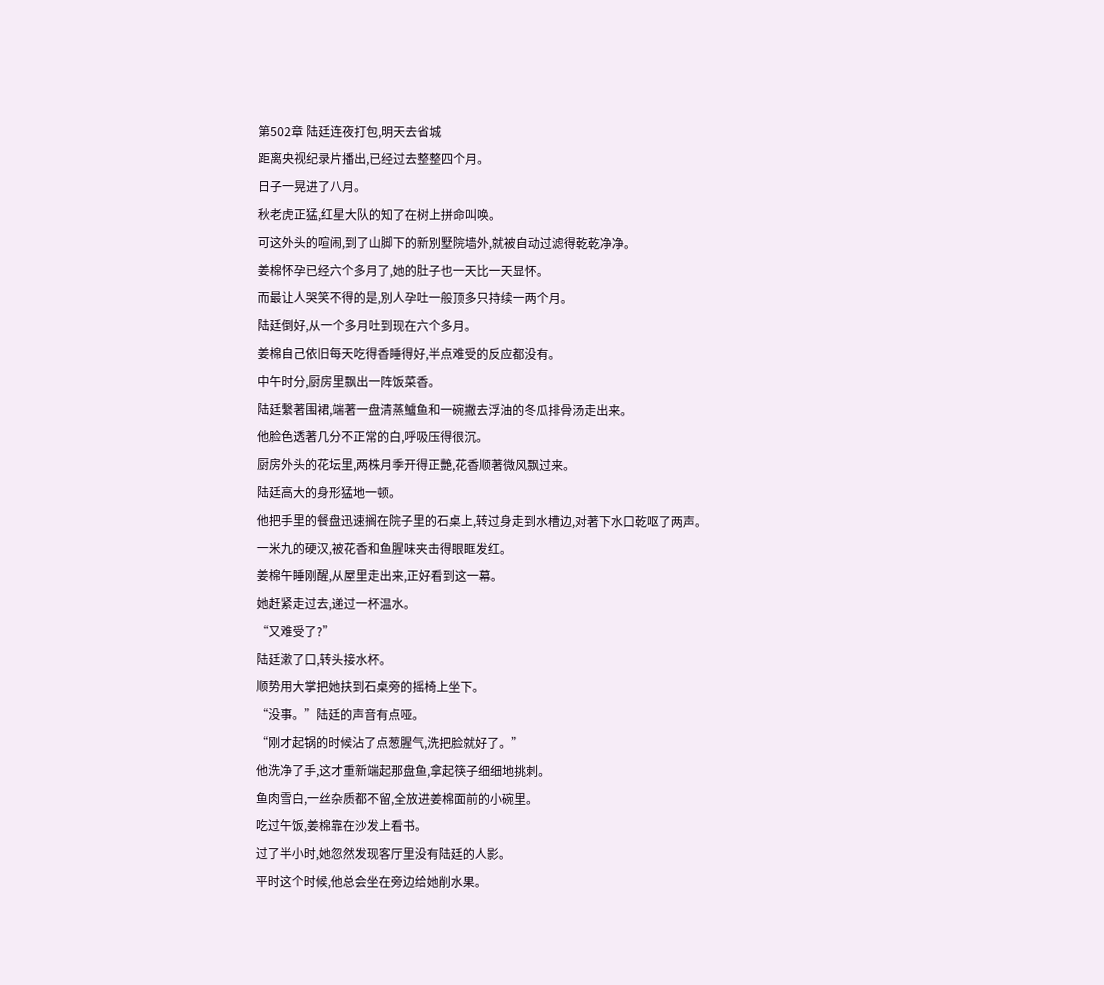第502章 陆廷连夜打包,明天去省城
距离央视纪录片播出,已经过去整整四个月。
日子一晃进了八月。
秋老虎正猛,红星大队的知了在树上拼命叫唤。
可这外头的喧闹,到了山脚下的新別墅院墙外,就被自动过滤得乾乾净净。
姜棉怀孕已经六个多月了,她的肚子也一天比一天显怀。
而最让人哭笑不得的是,別人孕吐一般顶多只持续一两个月。
陆廷倒好,从一个多月吐到现在六个多月。
姜棉自己依旧每天吃得香睡得好,半点难受的反应都没有。
中午时分,厨房里飘出一阵饭菜香。
陆廷繫著围裙,端著一盘清蒸鱸鱼和一碗撇去浮油的冬瓜排骨汤走出来。
他脸色透著几分不正常的白,呼吸压得很沉。
厨房外头的花坛里,两株月季开得正艷,花香顺著微风飘过来。
陆廷高大的身形猛地一顿。
他把手里的餐盘迅速搁在院子里的石桌上,转过身走到水槽边,对著下水口乾呕了两声。
一米九的硬汉,被花香和鱼腥味夹击得眼眶发红。
姜棉午睡刚醒,从屋里走出来,正好看到这一幕。
她赶紧走过去,递过一杯温水。
“又难受了?”
陆廷漱了口,转头接水杯。
顺势用大掌把她扶到石桌旁的摇椅上坐下。
“没事。”陆廷的声音有点哑。
“刚才起锅的时候沾了点葱腥气,洗把脸就好了。”
他洗净了手,这才重新端起那盘鱼,拿起筷子细细地挑刺。
鱼肉雪白,一丝杂质都不留,全放进姜棉面前的小碗里。
吃过午饭,姜棉靠在沙发上看书。
过了半小时,她忽然发现客厅里没有陆廷的人影。
平时这个时候,他总会坐在旁边给她削水果。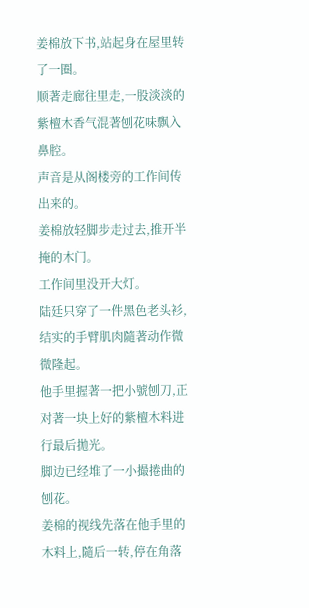姜棉放下书,站起身在屋里转了一圈。
顺著走廊往里走,一股淡淡的紫檀木香气混著刨花味飘入鼻腔。
声音是从阁楼旁的工作间传出来的。
姜棉放轻脚步走过去,推开半掩的木门。
工作间里没开大灯。
陆廷只穿了一件黑色老头衫,结实的手臂肌肉隨著动作微微隆起。
他手里握著一把小號刨刀,正对著一块上好的紫檀木料进行最后拋光。
脚边已经堆了一小撮捲曲的刨花。
姜棉的视线先落在他手里的木料上,隨后一转,停在角落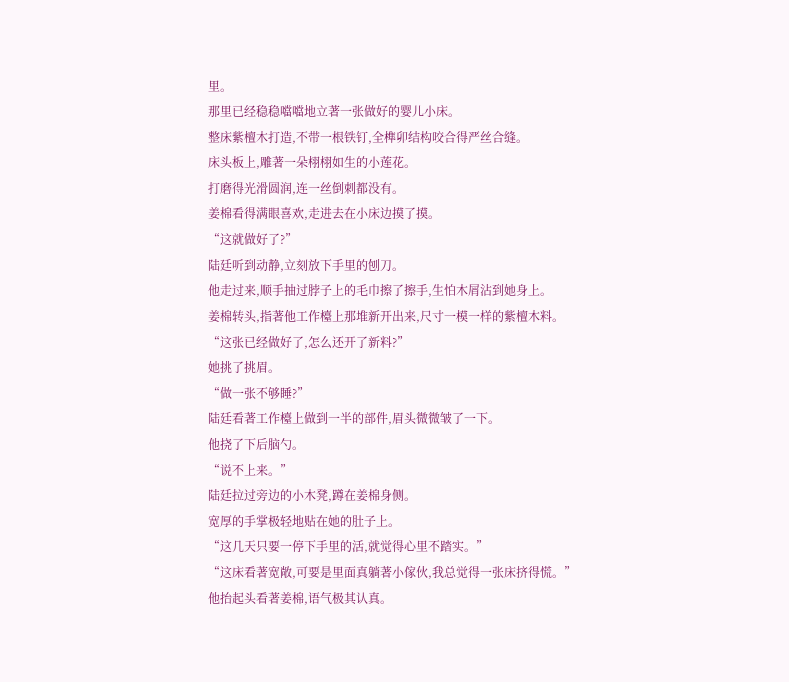里。
那里已经稳稳噹噹地立著一张做好的婴儿小床。
整床紫檀木打造,不带一根铁钉,全榫卯结构咬合得严丝合缝。
床头板上,雕著一朵栩栩如生的小莲花。
打磨得光滑圆润,连一丝倒刺都没有。
姜棉看得满眼喜欢,走进去在小床边摸了摸。
“这就做好了?”
陆廷听到动静,立刻放下手里的刨刀。
他走过来,顺手抽过脖子上的毛巾擦了擦手,生怕木屑沾到她身上。
姜棉转头,指著他工作檯上那堆新开出来,尺寸一模一样的紫檀木料。
“这张已经做好了,怎么还开了新料?”
她挑了挑眉。
“做一张不够睡?”
陆廷看著工作檯上做到一半的部件,眉头微微皱了一下。
他挠了下后脑勺。
“说不上来。”
陆廷拉过旁边的小木凳,蹲在姜棉身侧。
宽厚的手掌极轻地贴在她的肚子上。
“这几天只要一停下手里的活,就觉得心里不踏实。”
“这床看著宽敞,可要是里面真躺著小傢伙,我总觉得一张床挤得慌。”
他抬起头看著姜棉,语气极其认真。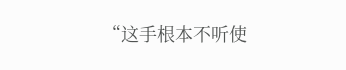“这手根本不听使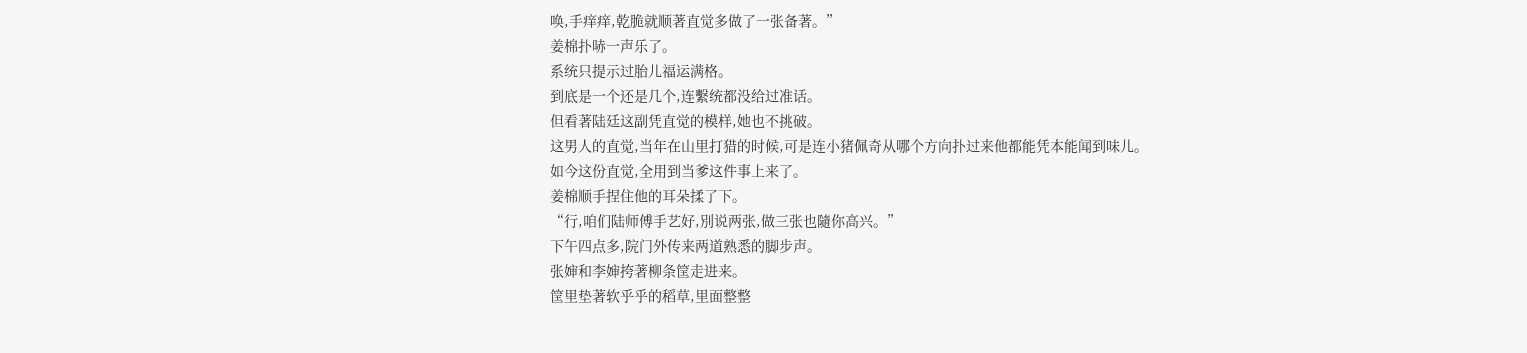唤,手痒痒,乾脆就顺著直觉多做了一张备著。”
姜棉扑哧一声乐了。
系统只提示过胎儿福运满格。
到底是一个还是几个,连繫统都没给过准话。
但看著陆廷这副凭直觉的模样,她也不挑破。
这男人的直觉,当年在山里打猎的时候,可是连小猪佩奇从哪个方向扑过来他都能凭本能闻到味儿。
如今这份直觉,全用到当爹这件事上来了。
姜棉顺手捏住他的耳朵揉了下。
“行,咱们陆师傅手艺好,別说两张,做三张也隨你高兴。”
下午四点多,院门外传来两道熟悉的脚步声。
张婶和李婶挎著柳条筐走进来。
筐里垫著软乎乎的稻草,里面整整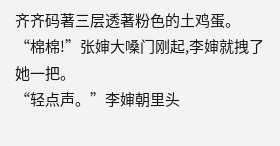齐齐码著三层透著粉色的土鸡蛋。
“棉棉!”张婶大嗓门刚起,李婶就拽了她一把。
“轻点声。”李婶朝里头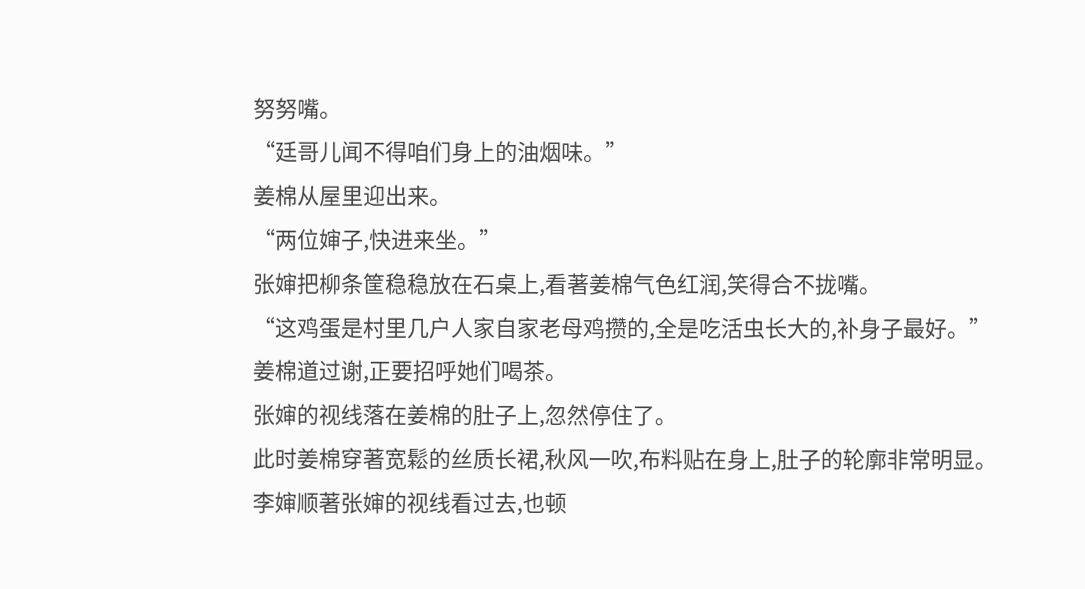努努嘴。
“廷哥儿闻不得咱们身上的油烟味。”
姜棉从屋里迎出来。
“两位婶子,快进来坐。”
张婶把柳条筐稳稳放在石桌上,看著姜棉气色红润,笑得合不拢嘴。
“这鸡蛋是村里几户人家自家老母鸡攒的,全是吃活虫长大的,补身子最好。”
姜棉道过谢,正要招呼她们喝茶。
张婶的视线落在姜棉的肚子上,忽然停住了。
此时姜棉穿著宽鬆的丝质长裙,秋风一吹,布料贴在身上,肚子的轮廓非常明显。
李婶顺著张婶的视线看过去,也顿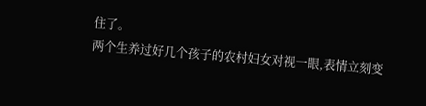住了。
两个生养过好几个孩子的农村妇女对视一眼,表情立刻变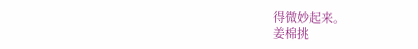得微妙起来。
姜棉挑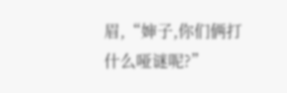眉,“婶子,你们俩打什么哑谜呢?”